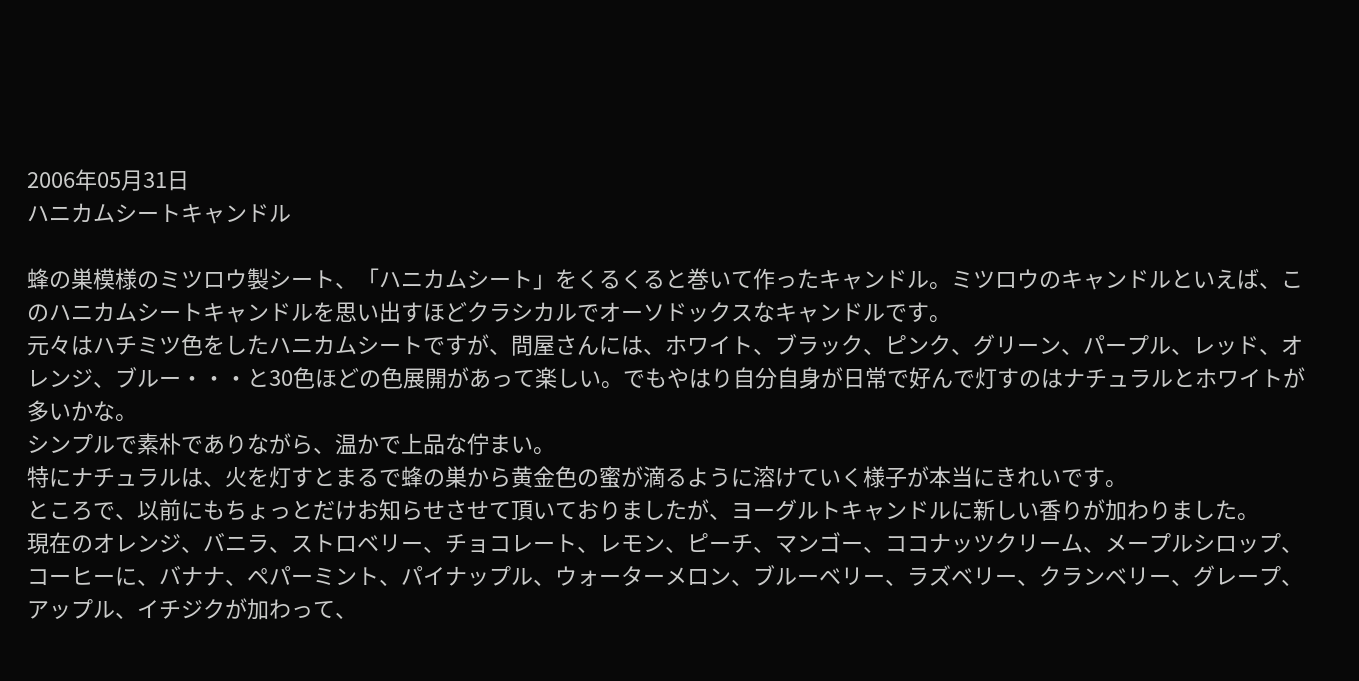2006年05月31日
ハニカムシートキャンドル

蜂の巣模様のミツロウ製シート、「ハニカムシート」をくるくると巻いて作ったキャンドル。ミツロウのキャンドルといえば、このハニカムシートキャンドルを思い出すほどクラシカルでオーソドックスなキャンドルです。
元々はハチミツ色をしたハニカムシートですが、問屋さんには、ホワイト、ブラック、ピンク、グリーン、パープル、レッド、オレンジ、ブルー・・・と30色ほどの色展開があって楽しい。でもやはり自分自身が日常で好んで灯すのはナチュラルとホワイトが多いかな。
シンプルで素朴でありながら、温かで上品な佇まい。
特にナチュラルは、火を灯すとまるで蜂の巣から黄金色の蜜が滴るように溶けていく様子が本当にきれいです。
ところで、以前にもちょっとだけお知らせさせて頂いておりましたが、ヨーグルトキャンドルに新しい香りが加わりました。
現在のオレンジ、バニラ、ストロベリー、チョコレート、レモン、ピーチ、マンゴー、ココナッツクリーム、メープルシロップ、コーヒーに、バナナ、ペパーミント、パイナップル、ウォーターメロン、ブルーベリー、ラズベリー、クランベリー、グレープ、アップル、イチジクが加わって、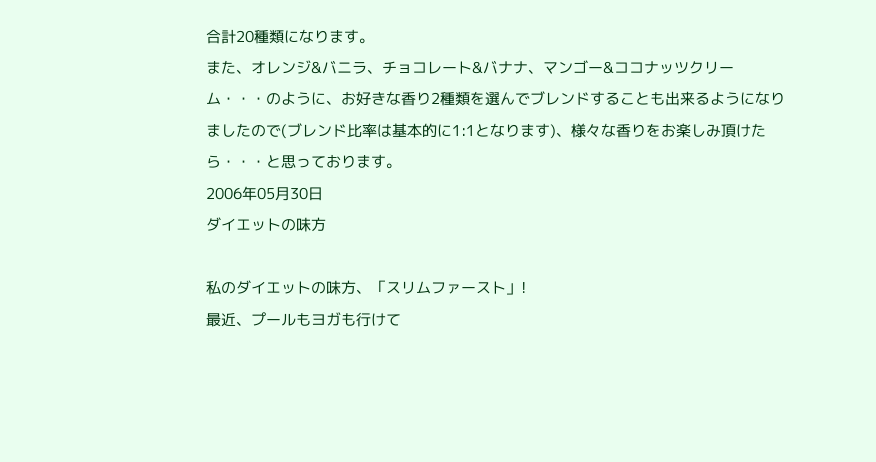合計20種類になります。
また、オレンジ&バニラ、チョコレート&バナナ、マンゴー&ココナッツクリーム・・・のように、お好きな香り2種類を選んでブレンドすることも出来るようになりましたので(ブレンド比率は基本的に1:1となります)、様々な香りをお楽しみ頂けたら・・・と思っております。
2006年05月30日
ダイエットの味方

私のダイエットの味方、「スリムファースト」!
最近、プールもヨガも行けて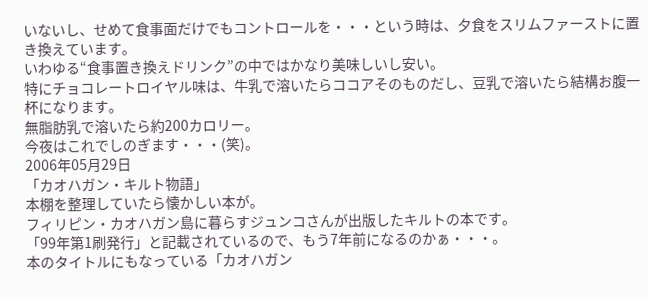いないし、せめて食事面だけでもコントロールを・・・という時は、夕食をスリムファーストに置き換えています。
いわゆる“食事置き換えドリンク”の中ではかなり美味しいし安い。
特にチョコレートロイヤル味は、牛乳で溶いたらココアそのものだし、豆乳で溶いたら結構お腹一杯になります。
無脂肪乳で溶いたら約200カロリー。
今夜はこれでしのぎます・・・(笑)。
2006年05月29日
「カオハガン・キルト物語」
本棚を整理していたら懐かしい本が。
フィリピン・カオハガン島に暮らすジュンコさんが出版したキルトの本です。
「99年第1刷発行」と記載されているので、もう7年前になるのかぁ・・・。
本のタイトルにもなっている「カオハガン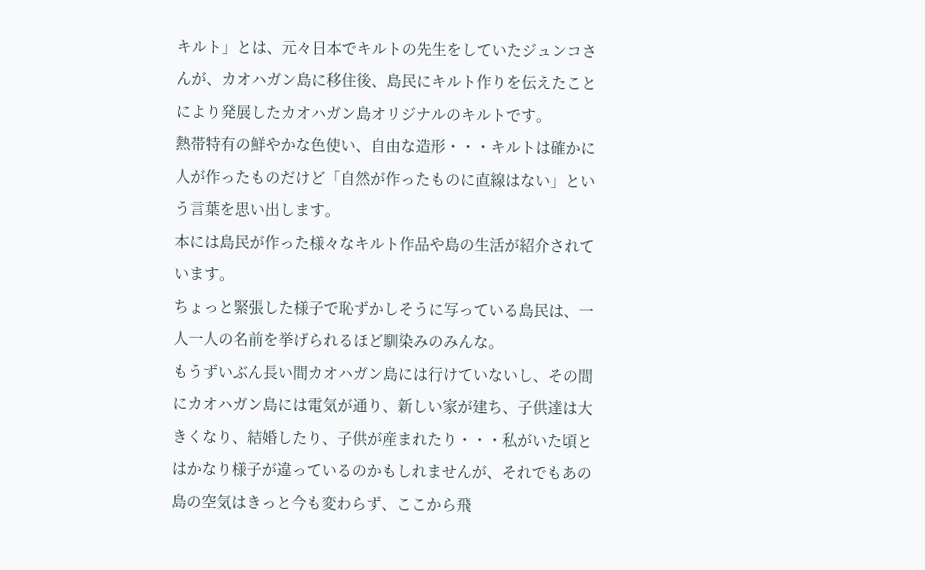キルト」とは、元々日本でキルトの先生をしていたジュンコさんが、カオハガン島に移住後、島民にキルト作りを伝えたことにより発展したカオハガン島オリジナルのキルトです。
熱帯特有の鮮やかな色使い、自由な造形・・・キルトは確かに人が作ったものだけど「自然が作ったものに直線はない」という言葉を思い出します。
本には島民が作った様々なキルト作品や島の生活が紹介されています。
ちょっと緊張した様子で恥ずかしそうに写っている島民は、一人一人の名前を挙げられるほど馴染みのみんな。
もうずいぶん長い間カオハガン島には行けていないし、その間にカオハガン島には電気が通り、新しい家が建ち、子供達は大きくなり、結婚したり、子供が産まれたり・・・私がいた頃とはかなり様子が違っているのかもしれませんが、それでもあの島の空気はきっと今も変わらず、ここから飛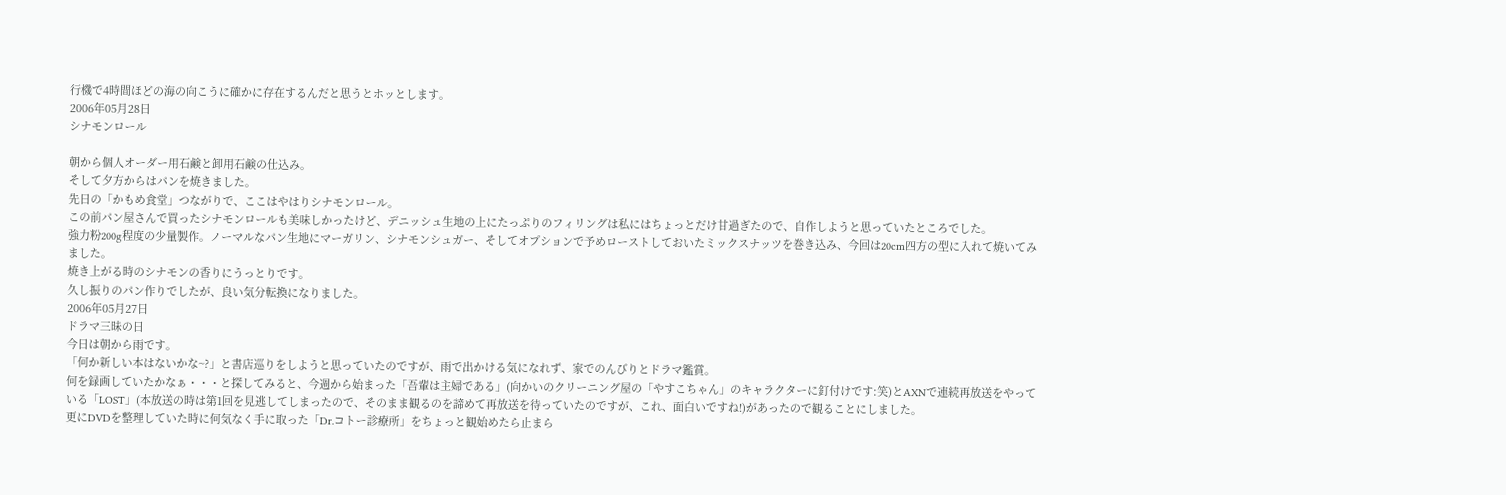行機で4時間ほどの海の向こうに確かに存在するんだと思うとホッとします。
2006年05月28日
シナモンロール

朝から個人オーダー用石鹸と卸用石鹸の仕込み。
そして夕方からはパンを焼きました。
先日の「かもめ食堂」つながりで、ここはやはりシナモンロール。
この前パン屋さんで買ったシナモンロールも美味しかったけど、デニッシュ生地の上にたっぷりのフィリングは私にはちょっとだけ甘過ぎたので、自作しようと思っていたところでした。
強力粉200g程度の少量製作。ノーマルなパン生地にマーガリン、シナモンシュガー、そしてオプションで予めローストしておいたミックスナッツを巻き込み、今回は20cm四方の型に入れて焼いてみました。
焼き上がる時のシナモンの香りにうっとりです。
久し振りのパン作りでしたが、良い気分転換になりました。
2006年05月27日
ドラマ三昧の日
今日は朝から雨です。
「何か新しい本はないかな~?」と書店巡りをしようと思っていたのですが、雨で出かける気になれず、家でのんびりとドラマ鑑賞。
何を録画していたかなぁ・・・と探してみると、今週から始まった「吾輩は主婦である」(向かいのクリーニング屋の「やすこちゃん」のキャラクターに釘付けです:笑)とAXNで連続再放送をやっている「LOST」(本放送の時は第1回を見逃してしまったので、そのまま観るのを諦めて再放送を待っていたのですが、これ、面白いですね!)があったので観ることにしました。
更にDVDを整理していた時に何気なく手に取った「Dr.コトー診療所」をちょっと観始めたら止まら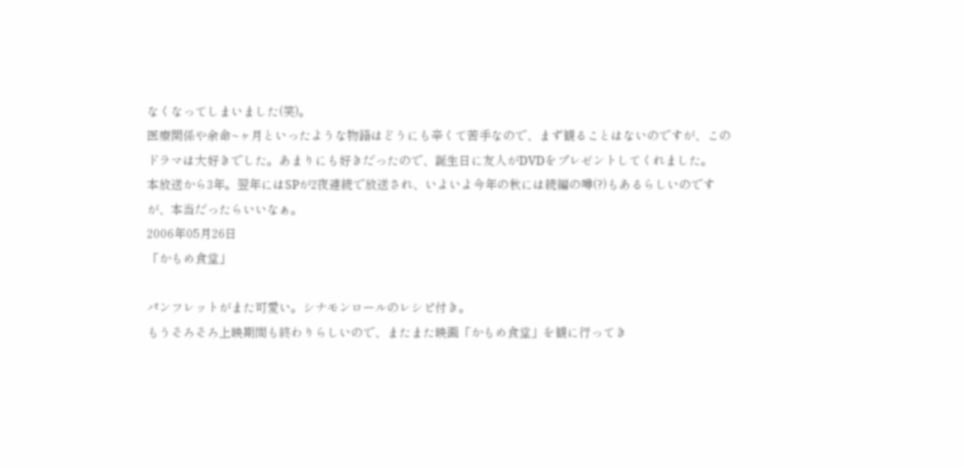なくなってしまいました(笑)。
医療関係や余命~ヶ月といったような物語はどうにも辛くて苦手なので、まず観ることはないのですが、このドラマは大好きでした。あまりにも好きだったので、誕生日に友人がDVDをプレゼントしてくれました。
本放送から3年。翌年にはSPが2夜連続で放送され、いよいよ今年の秋には続編の噂(?)もあるらしいのですが、本当だったらいいなぁ。
2006年05月26日
「かもめ食堂」

パンフレットがまた可愛い。シナモンロールのレシピ付き。
もうそろそろ上映期間も終わりらしいので、またまた映画「かもめ食堂」を観に行ってき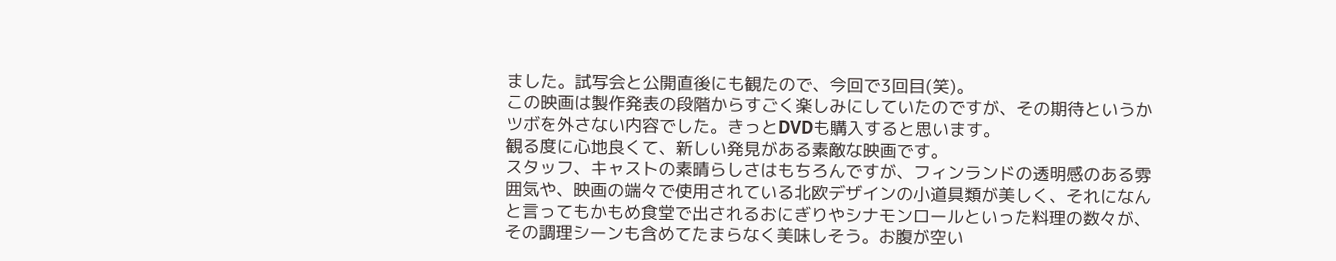ました。試写会と公開直後にも観たので、今回で3回目(笑)。
この映画は製作発表の段階からすごく楽しみにしていたのですが、その期待というかツボを外さない内容でした。きっとDVDも購入すると思います。
観る度に心地良くて、新しい発見がある素敵な映画です。
スタッフ、キャストの素晴らしさはもちろんですが、フィンランドの透明感のある雰囲気や、映画の端々で使用されている北欧デザインの小道具類が美しく、それになんと言ってもかもめ食堂で出されるおにぎりやシナモンロールといった料理の数々が、その調理シーンも含めてたまらなく美味しそう。お腹が空い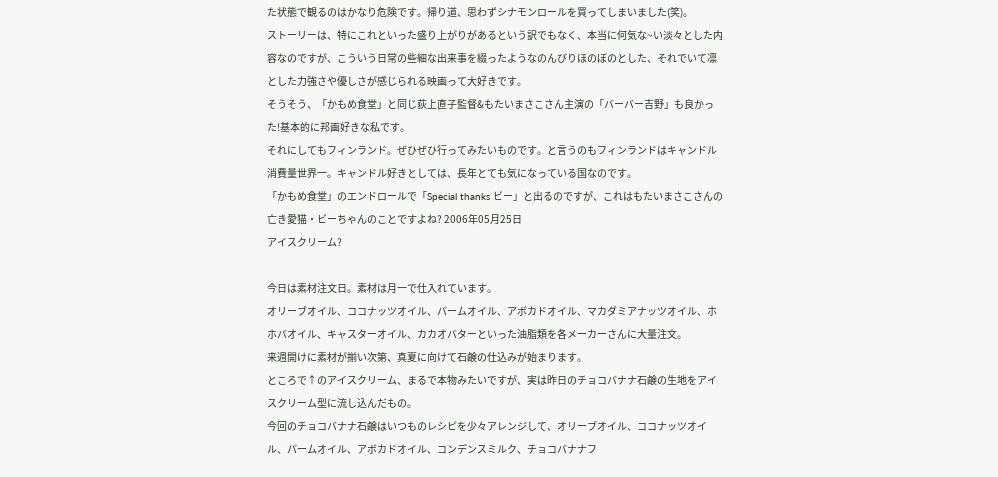た状態で観るのはかなり危険です。帰り道、思わずシナモンロールを買ってしまいました(笑)。
ストーリーは、特にこれといった盛り上がりがあるという訳でもなく、本当に何気な~い淡々とした内容なのですが、こういう日常の些細な出来事を綴ったようなのんびりほのぼのとした、それでいて凛とした力強さや優しさが感じられる映画って大好きです。
そうそう、「かもめ食堂」と同じ荻上直子監督&もたいまさこさん主演の「バーバー吉野」も良かった!基本的に邦画好きな私です。
それにしてもフィンランド。ぜひぜひ行ってみたいものです。と言うのもフィンランドはキャンドル消費量世界一。キャンドル好きとしては、長年とても気になっている国なのです。
「かもめ食堂」のエンドロールで「Special thanks ビー」と出るのですが、これはもたいまさこさんの亡き愛猫・ビーちゃんのことですよね? 2006年05月25日
アイスクリーム?

今日は素材注文日。素材は月一で仕入れています。
オリーブオイル、ココナッツオイル、パームオイル、アボカドオイル、マカダミアナッツオイル、ホホバオイル、キャスターオイル、カカオバターといった油脂類を各メーカーさんに大量注文。
来週開けに素材が揃い次第、真夏に向けて石鹸の仕込みが始まります。
ところで↑のアイスクリーム、まるで本物みたいですが、実は昨日のチョコバナナ石鹸の生地をアイスクリーム型に流し込んだもの。
今回のチョコバナナ石鹸はいつものレシピを少々アレンジして、オリーブオイル、ココナッツオイル、パームオイル、アボカドオイル、コンデンスミルク、チョコバナナフ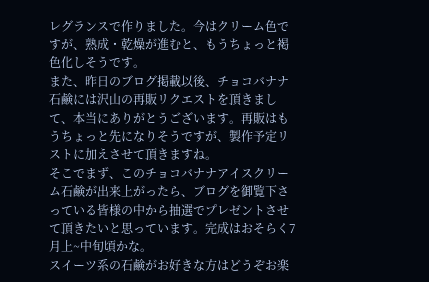レグランスで作りました。今はクリーム色ですが、熟成・乾燥が進むと、もうちょっと褐色化しそうです。
また、昨日のブログ掲載以後、チョコバナナ石鹸には沢山の再販リクエストを頂きまして、本当にありがとうございます。再販はもうちょっと先になりそうですが、製作予定リストに加えさせて頂きますね。
そこでまず、このチョコバナナアイスクリーム石鹸が出来上がったら、ブログを御覧下さっている皆様の中から抽選でプレゼントさせて頂きたいと思っています。完成はおそらく7月上~中旬頃かな。
スイーツ系の石鹸がお好きな方はどうぞお楽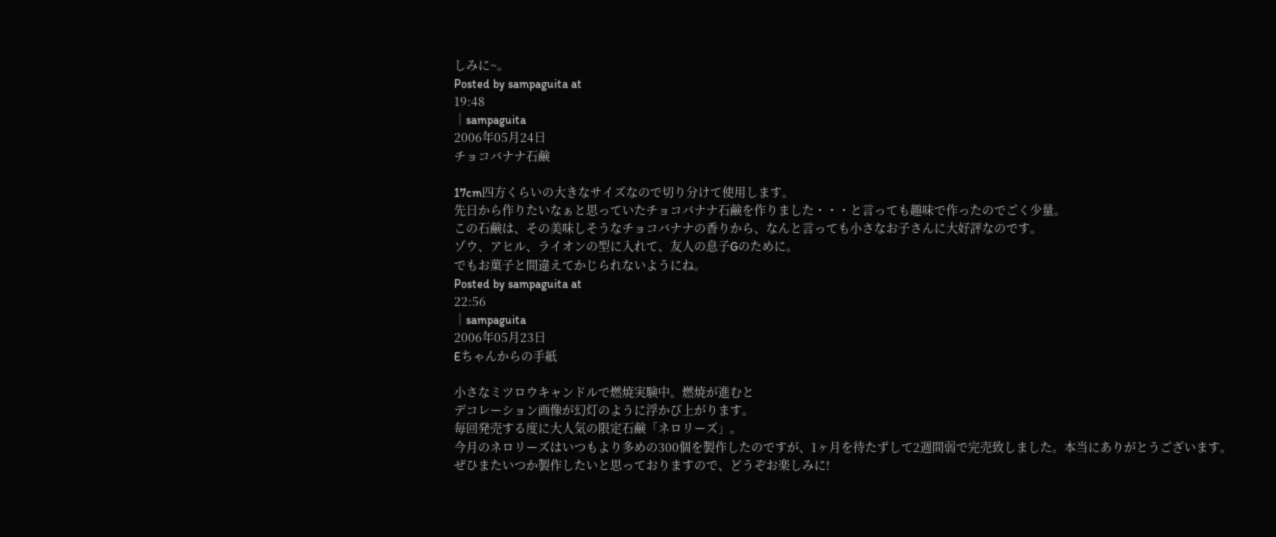しみに~。
Posted by sampaguita at
19:48
│sampaguita
2006年05月24日
チョコバナナ石鹸

17cm四方くらいの大きなサイズなので切り分けて使用します。
先日から作りたいなぁと思っていたチョコバナナ石鹸を作りました・・・と言っても趣味で作ったのでごく少量。
この石鹸は、その美味しそうなチョコバナナの香りから、なんと言っても小さなお子さんに大好評なのです。
ゾウ、アヒル、ライオンの型に入れて、友人の息子Gのために。
でもお菓子と間違えてかじられないようにね。
Posted by sampaguita at
22:56
│sampaguita
2006年05月23日
Eちゃんからの手紙

小さなミツロウキャンドルで燃焼実験中。燃焼が進むと
デコレーション画像が幻灯のように浮かび上がります。
毎回発売する度に大人気の限定石鹸「ネロリーズ」。
今月のネロリーズはいつもより多めの300個を製作したのですが、1ヶ月を待たずして2週間弱で完売致しました。本当にありがとうございます。
ぜひまたいつか製作したいと思っておりますので、どうぞお楽しみに!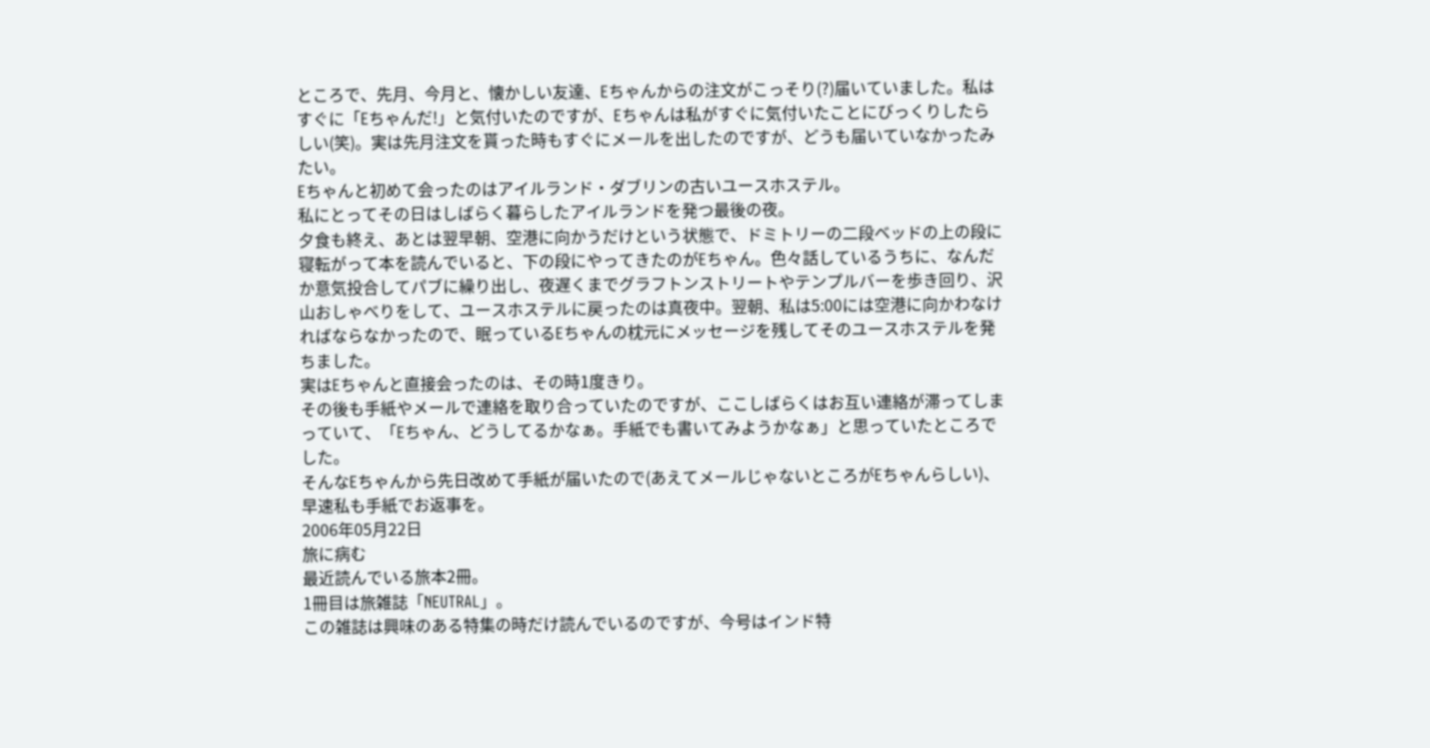ところで、先月、今月と、懐かしい友達、Eちゃんからの注文がこっそり(?)届いていました。私はすぐに「Eちゃんだ!」と気付いたのですが、Eちゃんは私がすぐに気付いたことにびっくりしたらしい(笑)。実は先月注文を貰った時もすぐにメールを出したのですが、どうも届いていなかったみたい。
Eちゃんと初めて会ったのはアイルランド・ダブリンの古いユースホステル。
私にとってその日はしばらく暮らしたアイルランドを発つ最後の夜。
夕食も終え、あとは翌早朝、空港に向かうだけという状態で、ドミトリーの二段ベッドの上の段に寝転がって本を読んでいると、下の段にやってきたのがEちゃん。色々話しているうちに、なんだか意気投合してパブに繰り出し、夜遅くまでグラフトンストリートやテンプルバーを歩き回り、沢山おしゃべりをして、ユースホステルに戻ったのは真夜中。翌朝、私は5:00には空港に向かわなければならなかったので、眠っているEちゃんの枕元にメッセージを残してそのユースホステルを発ちました。
実はEちゃんと直接会ったのは、その時1度きり。
その後も手紙やメールで連絡を取り合っていたのですが、ここしばらくはお互い連絡が滞ってしまっていて、「Eちゃん、どうしてるかなぁ。手紙でも書いてみようかなぁ」と思っていたところでした。
そんなEちゃんから先日改めて手紙が届いたので(あえてメールじゃないところがEちゃんらしい)、早速私も手紙でお返事を。
2006年05月22日
旅に病む
最近読んでいる旅本2冊。
1冊目は旅雑誌「NEUTRAL」。
この雑誌は興味のある特集の時だけ読んでいるのですが、今号はインド特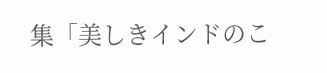集「美しきインドのこ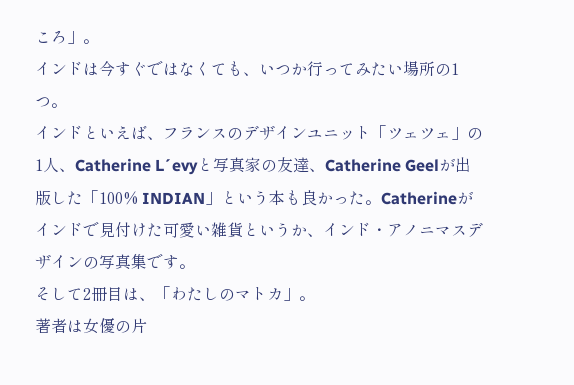ころ」。
インドは今すぐではなくても、いつか行ってみたい場所の1つ。
インドといえば、フランスのデザインユニット「ツェツェ」の1人、Catherine L´evyと写真家の友達、Catherine Geelが出版した「100% INDIAN」という本も良かった。Catherineがインドで見付けた可愛い雑貨というか、インド・アノニマスデザインの写真集です。
そして2冊目は、「わたしのマトカ」。
著者は女優の片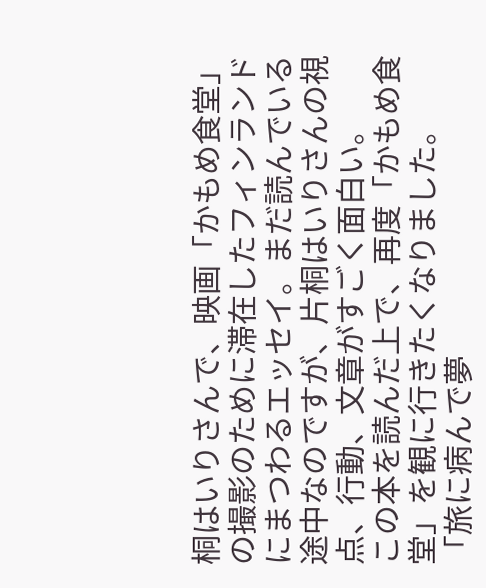桐はいりさんで、映画「かもめ食堂」の撮影のために滞在したフィンランドにまつわるエッセイ。まだ読んでいる途中なのですが、片桐はいりさんの視点、行動、文章がすごく面白い。
この本を読んだ上で、再度「かもめ食堂」を観に行きたくなりました。
「旅に病んで夢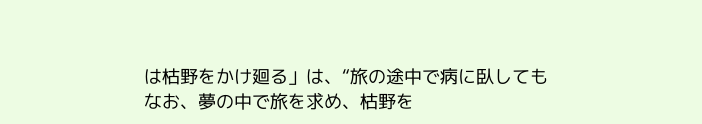は枯野をかけ廻る」は、“旅の途中で病に臥してもなお、夢の中で旅を求め、枯野を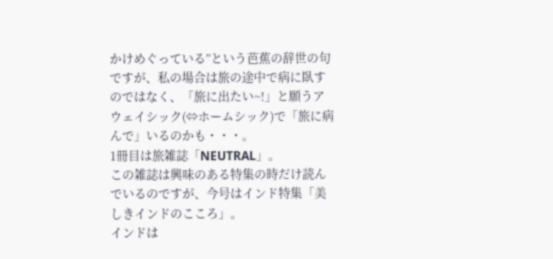かけめぐっている”という芭蕉の辞世の句ですが、私の場合は旅の途中で病に臥すのではなく、「旅に出たい~!」と願うアウェイシック(⇔ホームシック)で「旅に病んで」いるのかも・・・。
1冊目は旅雑誌「NEUTRAL」。
この雑誌は興味のある特集の時だけ読んでいるのですが、今号はインド特集「美しきインドのこころ」。
インドは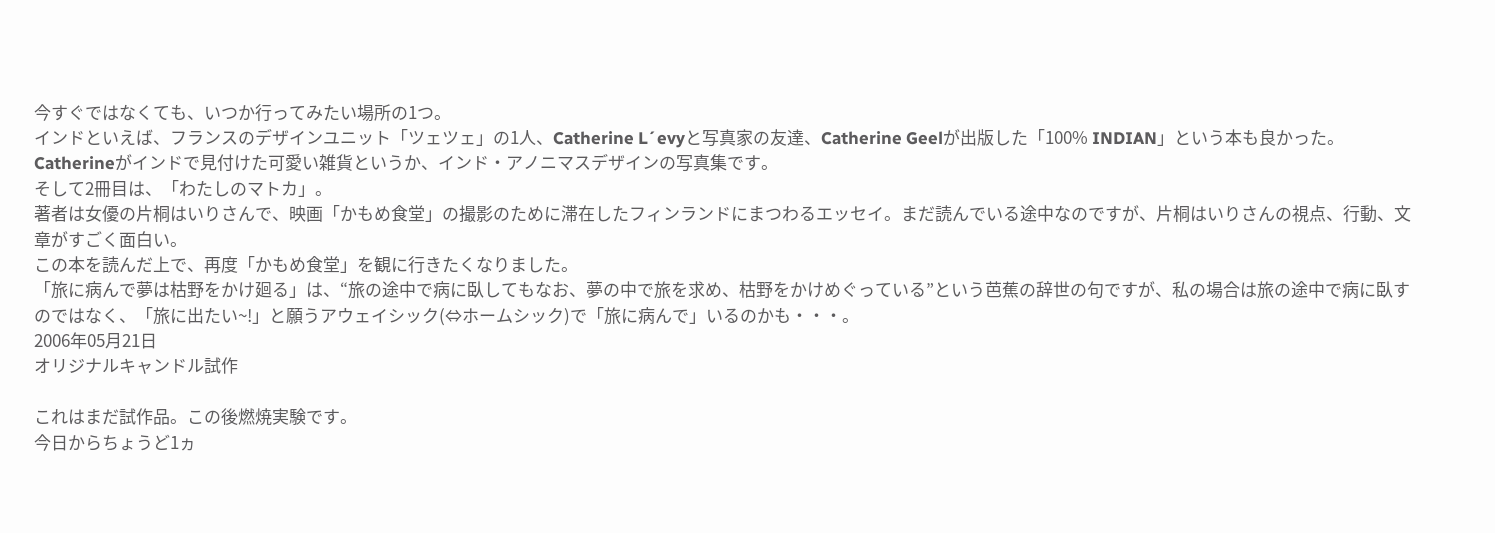今すぐではなくても、いつか行ってみたい場所の1つ。
インドといえば、フランスのデザインユニット「ツェツェ」の1人、Catherine L´evyと写真家の友達、Catherine Geelが出版した「100% INDIAN」という本も良かった。Catherineがインドで見付けた可愛い雑貨というか、インド・アノニマスデザインの写真集です。
そして2冊目は、「わたしのマトカ」。
著者は女優の片桐はいりさんで、映画「かもめ食堂」の撮影のために滞在したフィンランドにまつわるエッセイ。まだ読んでいる途中なのですが、片桐はいりさんの視点、行動、文章がすごく面白い。
この本を読んだ上で、再度「かもめ食堂」を観に行きたくなりました。
「旅に病んで夢は枯野をかけ廻る」は、“旅の途中で病に臥してもなお、夢の中で旅を求め、枯野をかけめぐっている”という芭蕉の辞世の句ですが、私の場合は旅の途中で病に臥すのではなく、「旅に出たい~!」と願うアウェイシック(⇔ホームシック)で「旅に病んで」いるのかも・・・。
2006年05月21日
オリジナルキャンドル試作

これはまだ試作品。この後燃焼実験です。
今日からちょうど1ヵ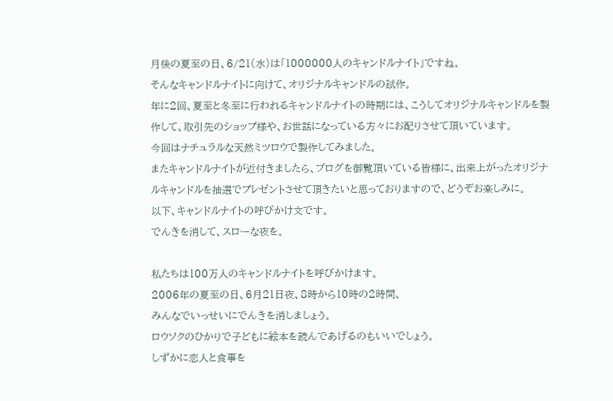月後の夏至の日、6/21(水)は「1000000人のキャンドルナイト」ですね。
そんなキャンドルナイトに向けて、オリジナルキャンドルの試作。
年に2回、夏至と冬至に行われるキャンドルナイトの時期には、こうしてオリジナルキャンドルを製作して、取引先のショップ様や、お世話になっている方々にお配りさせて頂いています。
今回はナチュラルな天然ミツロウで製作してみました。
またキャンドルナイトが近付きましたら、ブログを御覧頂いている皆様に、出来上がったオリジナルキャンドルを抽選でプレゼントさせて頂きたいと思っておりますので、どうぞお楽しみに。
以下、キャンドルナイトの呼びかけ文です。
でんきを消して、スローな夜を。

私たちは100万人のキャンドルナイトを呼びかけます。
2006年の夏至の日、6月21日夜、8時から10時の2時間、
みんなでいっせいにでんきを消しましょう。
ロウソクのひかりで子どもに絵本を読んであげるのもいいでしょう。
しずかに恋人と食事を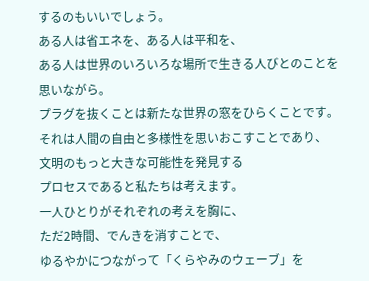するのもいいでしょう。
ある人は省エネを、ある人は平和を、
ある人は世界のいろいろな場所で生きる人びとのことを思いながら。
プラグを抜くことは新たな世界の窓をひらくことです。
それは人間の自由と多様性を思いおこすことであり、
文明のもっと大きな可能性を発見する
プロセスであると私たちは考えます。
一人ひとりがそれぞれの考えを胸に、
ただ2時間、でんきを消すことで、
ゆるやかにつながって「くらやみのウェーブ」を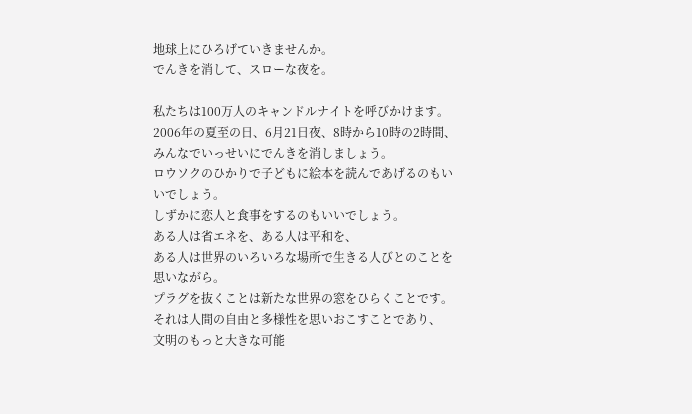地球上にひろげていきませんか。
でんきを消して、スローな夜を。

私たちは100万人のキャンドルナイトを呼びかけます。
2006年の夏至の日、6月21日夜、8時から10時の2時間、
みんなでいっせいにでんきを消しましょう。
ロウソクのひかりで子どもに絵本を読んであげるのもいいでしょう。
しずかに恋人と食事をするのもいいでしょう。
ある人は省エネを、ある人は平和を、
ある人は世界のいろいろな場所で生きる人びとのことを思いながら。
プラグを抜くことは新たな世界の窓をひらくことです。
それは人間の自由と多様性を思いおこすことであり、
文明のもっと大きな可能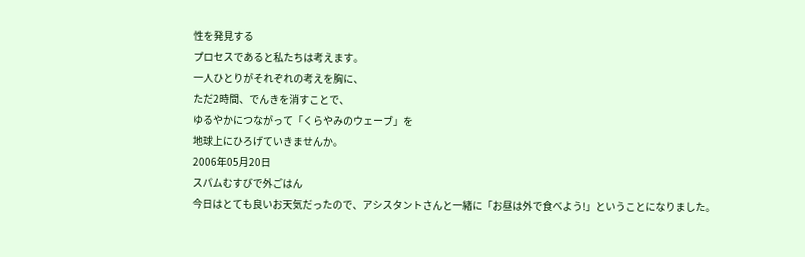性を発見する
プロセスであると私たちは考えます。
一人ひとりがそれぞれの考えを胸に、
ただ2時間、でんきを消すことで、
ゆるやかにつながって「くらやみのウェーブ」を
地球上にひろげていきませんか。
2006年05月20日
スパムむすびで外ごはん
今日はとても良いお天気だったので、アシスタントさんと一緒に「お昼は外で食べよう!」ということになりました。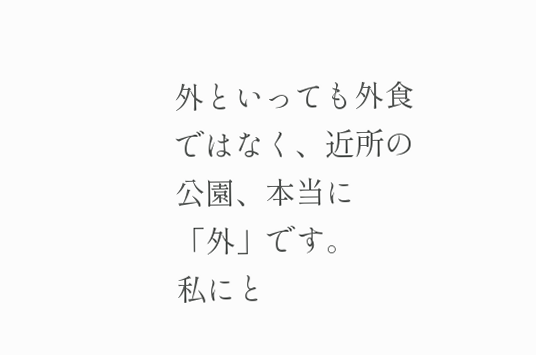外といっても外食ではなく、近所の公園、本当に「外」です。
私にと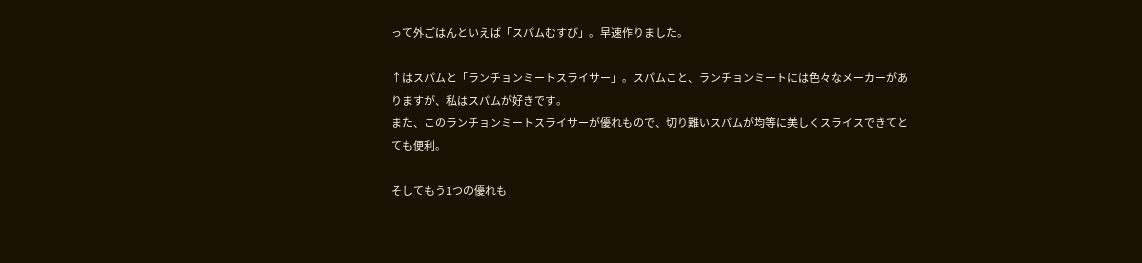って外ごはんといえば「スパムむすび」。早速作りました。

↑はスパムと「ランチョンミートスライサー」。スパムこと、ランチョンミートには色々なメーカーがありますが、私はスパムが好きです。
また、このランチョンミートスライサーが優れもので、切り難いスパムが均等に美しくスライスできてとても便利。

そしてもう1つの優れも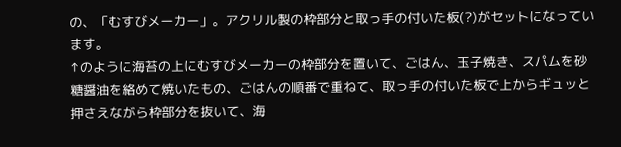の、「むすびメーカー」。アクリル製の枠部分と取っ手の付いた板(?)がセットになっています。
↑のように海苔の上にむすびメーカーの枠部分を置いて、ごはん、玉子焼き、スパムを砂糖醤油を絡めて焼いたもの、ごはんの順番で重ねて、取っ手の付いた板で上からギュッと押さえながら枠部分を抜いて、海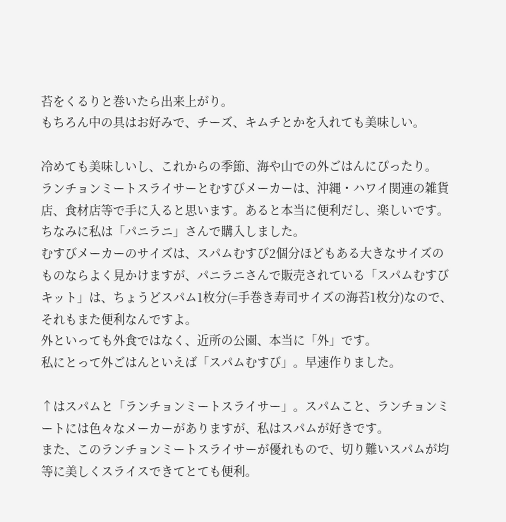苔をくるりと巻いたら出来上がり。
もちろん中の具はお好みで、チーズ、キムチとかを入れても美味しい。

冷めても美味しいし、これからの季節、海や山での外ごはんにぴったり。
ランチョンミートスライサーとむすびメーカーは、沖縄・ハワイ関連の雑貨店、食材店等で手に入ると思います。あると本当に便利だし、楽しいです。
ちなみに私は「パニラニ」さんで購入しました。
むすびメーカーのサイズは、スパムむすび2個分ほどもある大きなサイズのものならよく見かけますが、パニラニさんで販売されている「スパムむすびキット」は、ちょうどスパム1枚分(=手巻き寿司サイズの海苔1枚分)なので、それもまた便利なんですよ。
外といっても外食ではなく、近所の公園、本当に「外」です。
私にとって外ごはんといえば「スパムむすび」。早速作りました。

↑はスパムと「ランチョンミートスライサー」。スパムこと、ランチョンミートには色々なメーカーがありますが、私はスパムが好きです。
また、このランチョンミートスライサーが優れもので、切り難いスパムが均等に美しくスライスできてとても便利。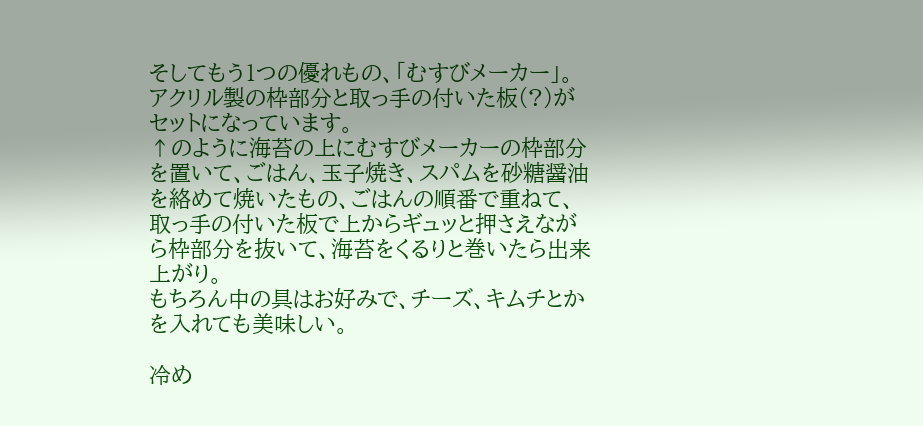そしてもう1つの優れもの、「むすびメーカー」。アクリル製の枠部分と取っ手の付いた板(?)がセットになっています。
↑のように海苔の上にむすびメーカーの枠部分を置いて、ごはん、玉子焼き、スパムを砂糖醤油を絡めて焼いたもの、ごはんの順番で重ねて、取っ手の付いた板で上からギュッと押さえながら枠部分を抜いて、海苔をくるりと巻いたら出来上がり。
もちろん中の具はお好みで、チーズ、キムチとかを入れても美味しい。

冷め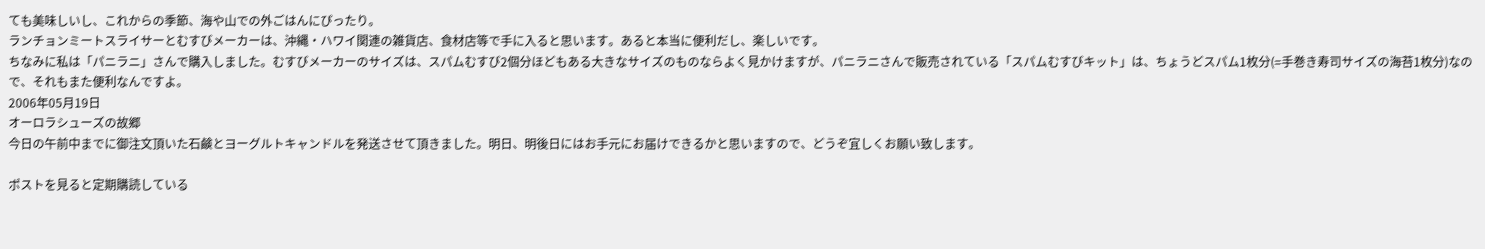ても美味しいし、これからの季節、海や山での外ごはんにぴったり。
ランチョンミートスライサーとむすびメーカーは、沖縄・ハワイ関連の雑貨店、食材店等で手に入ると思います。あると本当に便利だし、楽しいです。
ちなみに私は「パニラニ」さんで購入しました。むすびメーカーのサイズは、スパムむすび2個分ほどもある大きなサイズのものならよく見かけますが、パニラニさんで販売されている「スパムむすびキット」は、ちょうどスパム1枚分(=手巻き寿司サイズの海苔1枚分)なので、それもまた便利なんですよ。
2006年05月19日
オーロラシューズの故郷
今日の午前中までに御注文頂いた石鹸とヨーグルトキャンドルを発送させて頂きました。明日、明後日にはお手元にお届けできるかと思いますので、どうぞ宜しくお願い致します。

ポストを見ると定期購読している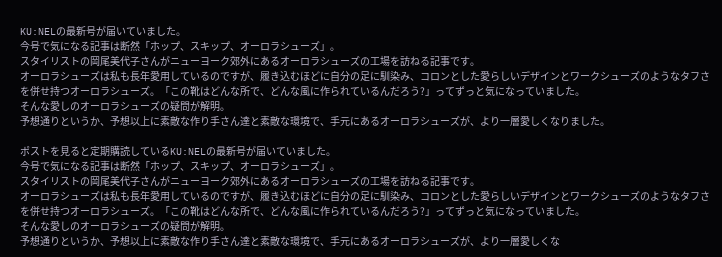KU:NELの最新号が届いていました。
今号で気になる記事は断然「ホップ、スキップ、オーロラシューズ」。
スタイリストの岡尾美代子さんがニューヨーク郊外にあるオーロラシューズの工場を訪ねる記事です。
オーロラシューズは私も長年愛用しているのですが、履き込むほどに自分の足に馴染み、コロンとした愛らしいデザインとワークシューズのようなタフさを併せ持つオーロラシューズ。「この靴はどんな所で、どんな風に作られているんだろう?」ってずっと気になっていました。
そんな愛しのオーロラシューズの疑問が解明。
予想通りというか、予想以上に素敵な作り手さん達と素敵な環境で、手元にあるオーロラシューズが、より一層愛しくなりました。

ポストを見ると定期購読しているKU:NELの最新号が届いていました。
今号で気になる記事は断然「ホップ、スキップ、オーロラシューズ」。
スタイリストの岡尾美代子さんがニューヨーク郊外にあるオーロラシューズの工場を訪ねる記事です。
オーロラシューズは私も長年愛用しているのですが、履き込むほどに自分の足に馴染み、コロンとした愛らしいデザインとワークシューズのようなタフさを併せ持つオーロラシューズ。「この靴はどんな所で、どんな風に作られているんだろう?」ってずっと気になっていました。
そんな愛しのオーロラシューズの疑問が解明。
予想通りというか、予想以上に素敵な作り手さん達と素敵な環境で、手元にあるオーロラシューズが、より一層愛しくな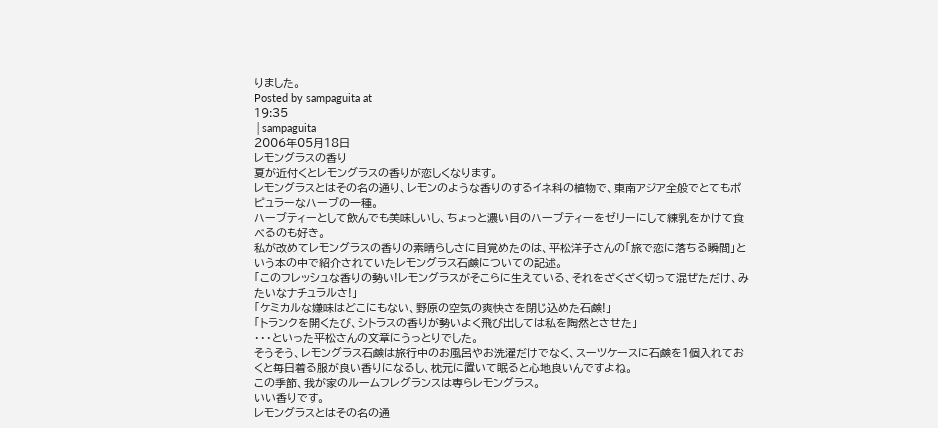りました。
Posted by sampaguita at
19:35
│sampaguita
2006年05月18日
レモングラスの香り
夏が近付くとレモングラスの香りが恋しくなります。
レモングラスとはその名の通り、レモンのような香りのするイネ科の植物で、東南アジア全般でとてもポピュラーなハーブの一種。
ハーブティーとして飲んでも美味しいし、ちょっと濃い目のハーブティーをゼリーにして練乳をかけて食べるのも好き。
私が改めてレモングラスの香りの素晴らしさに目覚めたのは、平松洋子さんの「旅で恋に落ちる瞬間」という本の中で紹介されていたレモングラス石鹸についての記述。
「このフレッシュな香りの勢い!レモングラスがそこらに生えている、それをざくざく切って混ぜただけ、みたいなナチュラルさ!」
「ケミカルな嫌味はどこにもない、野原の空気の爽快さを閉じ込めた石鹸!」
「トランクを開くたび、シトラスの香りが勢いよく飛び出しては私を陶然とさせた」
・・・といった平松さんの文章にうっとりでした。
そうそう、レモングラス石鹸は旅行中のお風呂やお洗濯だけでなく、スーツケースに石鹸を1個入れておくと毎日着る服が良い香りになるし、枕元に置いて眠ると心地良いんですよね。
この季節、我が家のルームフレグランスは専らレモングラス。
いい香りです。
レモングラスとはその名の通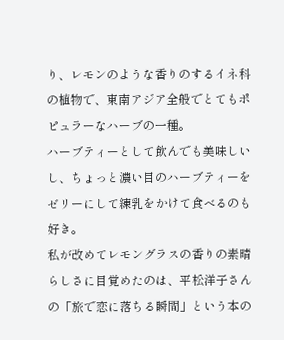り、レモンのような香りのするイネ科の植物で、東南アジア全般でとてもポピュラーなハーブの一種。
ハーブティーとして飲んでも美味しいし、ちょっと濃い目のハーブティーをゼリーにして練乳をかけて食べるのも好き。
私が改めてレモングラスの香りの素晴らしさに目覚めたのは、平松洋子さんの「旅で恋に落ちる瞬間」という本の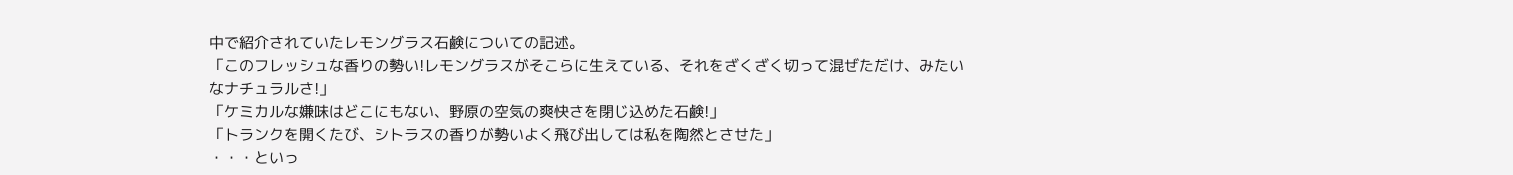中で紹介されていたレモングラス石鹸についての記述。
「このフレッシュな香りの勢い!レモングラスがそこらに生えている、それをざくざく切って混ぜただけ、みたいなナチュラルさ!」
「ケミカルな嫌味はどこにもない、野原の空気の爽快さを閉じ込めた石鹸!」
「トランクを開くたび、シトラスの香りが勢いよく飛び出しては私を陶然とさせた」
・・・といっ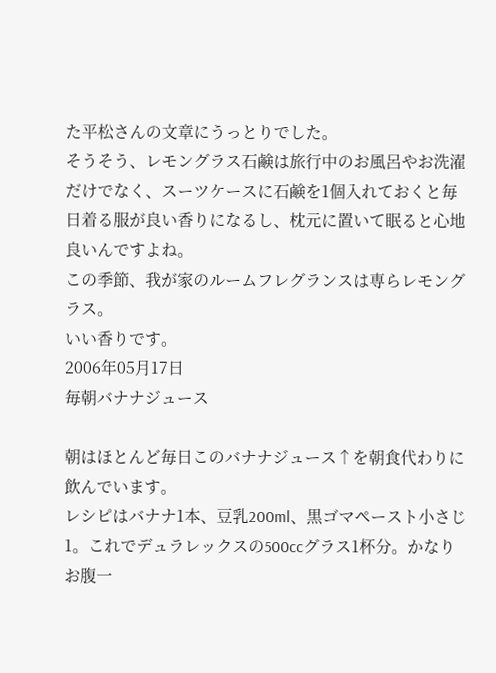た平松さんの文章にうっとりでした。
そうそう、レモングラス石鹸は旅行中のお風呂やお洗濯だけでなく、スーツケースに石鹸を1個入れておくと毎日着る服が良い香りになるし、枕元に置いて眠ると心地良いんですよね。
この季節、我が家のルームフレグランスは専らレモングラス。
いい香りです。
2006年05月17日
毎朝バナナジュース

朝はほとんど毎日このバナナジュース↑を朝食代わりに飲んでいます。
レシピはバナナ1本、豆乳200ml、黒ゴマペースト小さじ1。これでデュラレックスの500ccグラス1杯分。かなりお腹一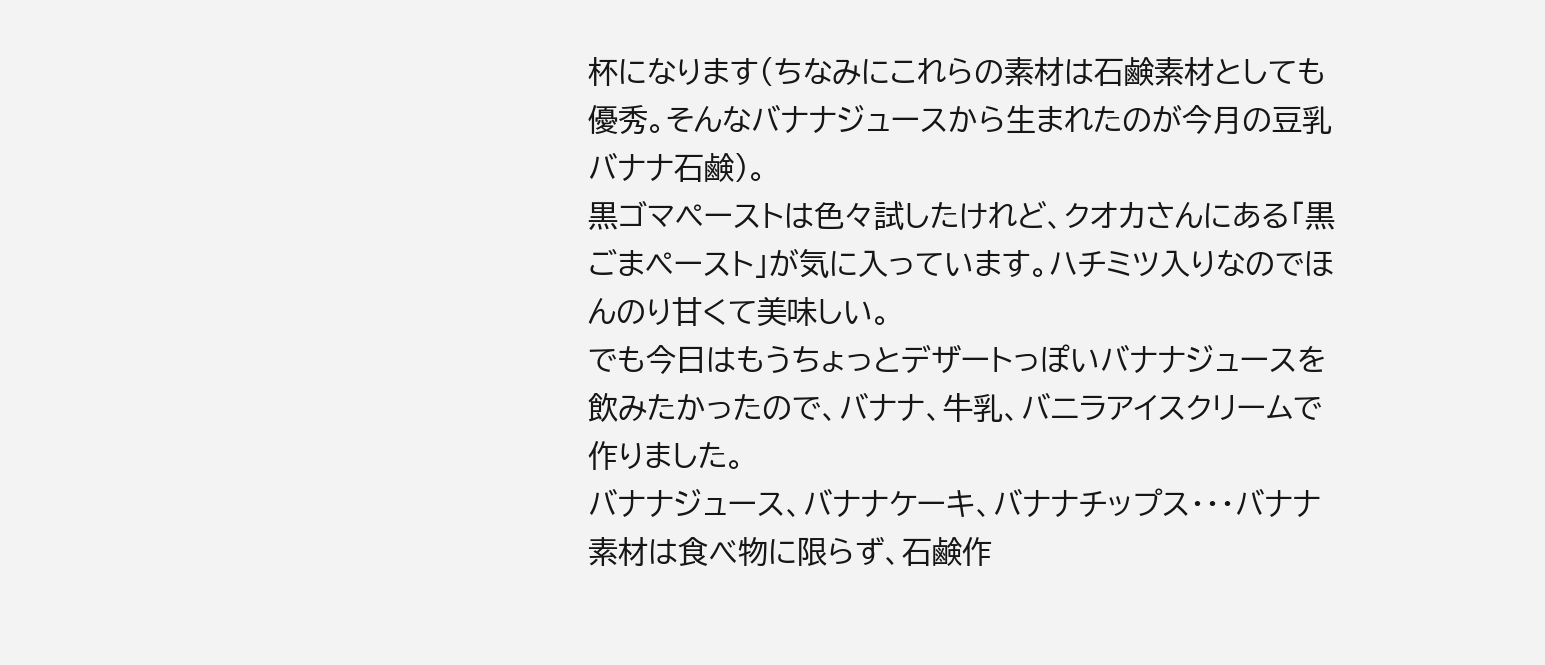杯になります(ちなみにこれらの素材は石鹸素材としても優秀。そんなバナナジュースから生まれたのが今月の豆乳バナナ石鹸)。
黒ゴマペーストは色々試したけれど、クオカさんにある「黒ごまペースト」が気に入っています。ハチミツ入りなのでほんのり甘くて美味しい。
でも今日はもうちょっとデザートっぽいバナナジュースを飲みたかったので、バナナ、牛乳、バニラアイスクリームで作りました。
バナナジュース、バナナケーキ、バナナチップス・・・バナナ素材は食べ物に限らず、石鹸作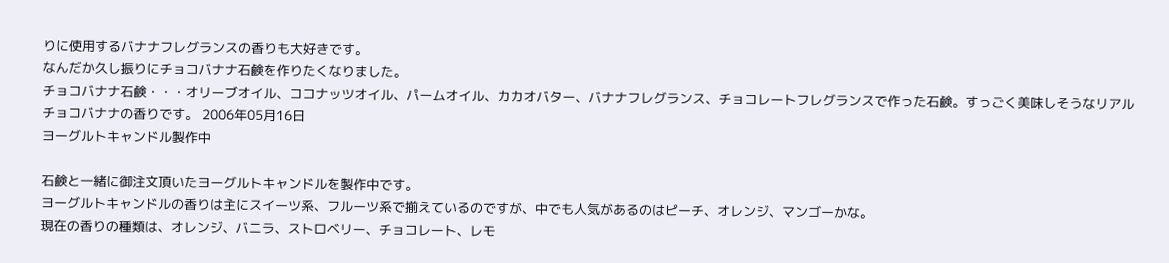りに使用するバナナフレグランスの香りも大好きです。
なんだか久し振りにチョコバナナ石鹸を作りたくなりました。
チョコバナナ石鹸・・・オリーブオイル、ココナッツオイル、パームオイル、カカオバター、バナナフレグランス、チョコレートフレグランスで作った石鹸。すっごく美味しそうなリアルチョコバナナの香りです。 2006年05月16日
ヨーグルトキャンドル製作中

石鹸と一緒に御注文頂いたヨーグルトキャンドルを製作中です。
ヨーグルトキャンドルの香りは主にスイーツ系、フルーツ系で揃えているのですが、中でも人気があるのはピーチ、オレンジ、マンゴーかな。
現在の香りの種類は、オレンジ、バニラ、ストロベリー、チョコレート、レモ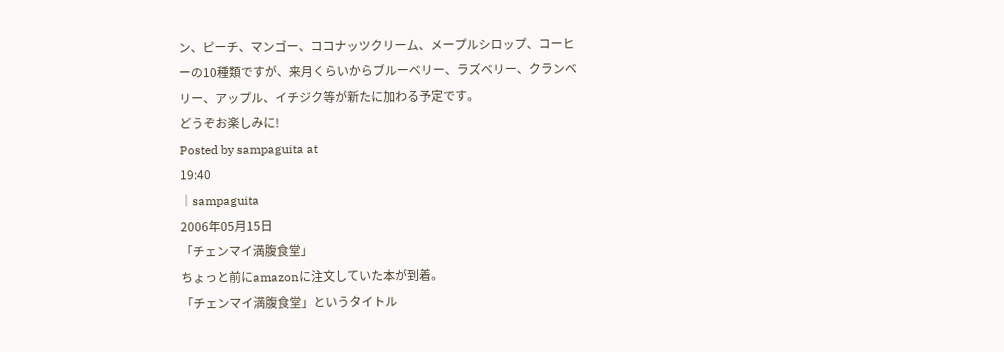ン、ピーチ、マンゴー、ココナッツクリーム、メープルシロップ、コーヒーの10種類ですが、来月くらいからブルーベリー、ラズベリー、クランベリー、アップル、イチジク等が新たに加わる予定です。
どうぞお楽しみに!
Posted by sampaguita at
19:40
│sampaguita
2006年05月15日
「チェンマイ満腹食堂」
ちょっと前にamazonに注文していた本が到着。
「チェンマイ満腹食堂」というタイトル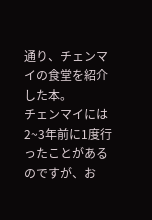通り、チェンマイの食堂を紹介した本。
チェンマイには2~3年前に1度行ったことがあるのですが、お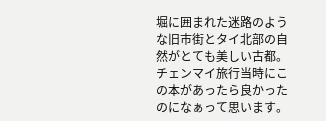堀に囲まれた迷路のような旧市街とタイ北部の自然がとても美しい古都。
チェンマイ旅行当時にこの本があったら良かったのになぁって思います。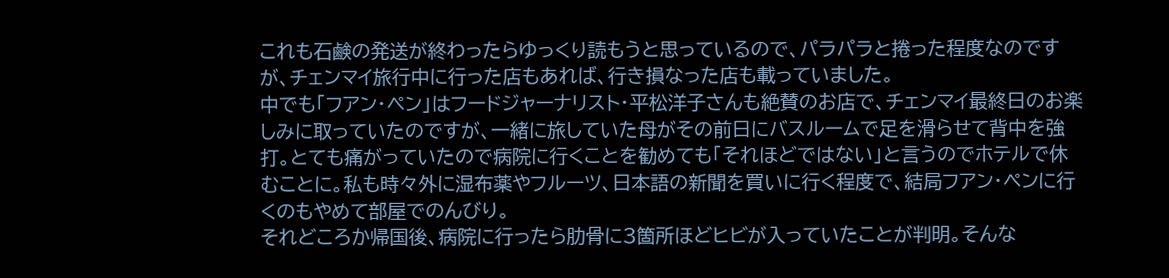これも石鹸の発送が終わったらゆっくり読もうと思っているので、パラパラと捲った程度なのですが、チェンマイ旅行中に行った店もあれば、行き損なった店も載っていました。
中でも「フアン・ペン」はフードジャーナリスト・平松洋子さんも絶賛のお店で、チェンマイ最終日のお楽しみに取っていたのですが、一緒に旅していた母がその前日にバスルームで足を滑らせて背中を強打。とても痛がっていたので病院に行くことを勧めても「それほどではない」と言うのでホテルで休むことに。私も時々外に湿布薬やフルーツ、日本語の新聞を買いに行く程度で、結局フアン・ペンに行くのもやめて部屋でのんびり。
それどころか帰国後、病院に行ったら肋骨に3箇所ほどヒビが入っていたことが判明。そんな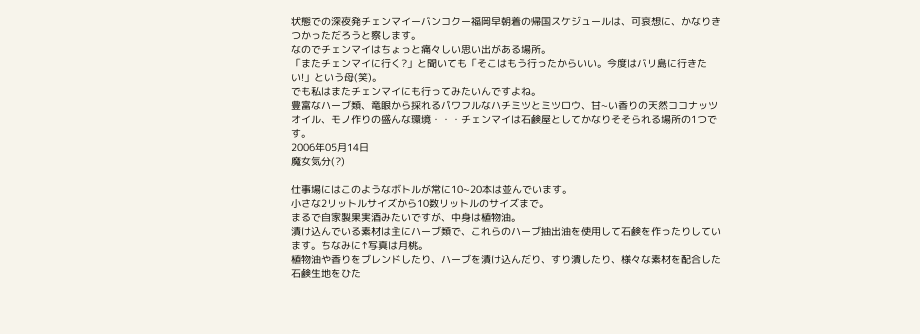状態での深夜発チェンマイーバンコクー福岡早朝着の帰国スケジュールは、可哀想に、かなりきつかっただろうと察します。
なのでチェンマイはちょっと痛々しい思い出がある場所。
「またチェンマイに行く?」と聞いても「そこはもう行ったからいい。今度はバリ島に行きたい!」という母(笑)。
でも私はまたチェンマイにも行ってみたいんですよね。
豊富なハーブ類、竜眼から採れるパワフルなハチミツとミツロウ、甘~い香りの天然ココナッツオイル、モノ作りの盛んな環境・・・チェンマイは石鹸屋としてかなりそそられる場所の1つです。
2006年05月14日
魔女気分(?)

仕事場にはこのようなボトルが常に10~20本は並んでいます。
小さな2リットルサイズから10数リットルのサイズまで。
まるで自家製果実酒みたいですが、中身は植物油。
漬け込んでいる素材は主にハーブ類で、これらのハーブ抽出油を使用して石鹸を作ったりしています。ちなみに↑写真は月桃。
植物油や香りをブレンドしたり、ハーブを漬け込んだり、すり潰したり、様々な素材を配合した石鹸生地をひた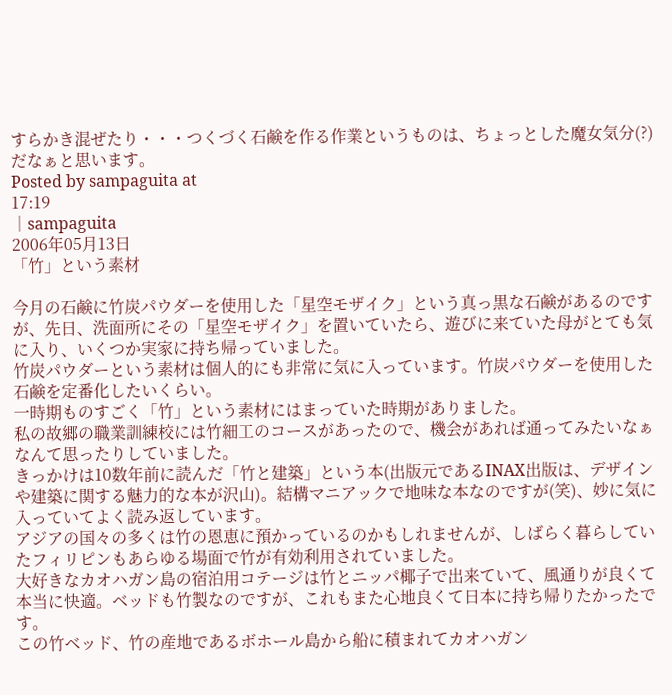すらかき混ぜたり・・・つくづく石鹸を作る作業というものは、ちょっとした魔女気分(?)だなぁと思います。
Posted by sampaguita at
17:19
│sampaguita
2006年05月13日
「竹」という素材

今月の石鹸に竹炭パウダーを使用した「星空モザイク」という真っ黒な石鹸があるのですが、先日、洗面所にその「星空モザイク」を置いていたら、遊びに来ていた母がとても気に入り、いくつか実家に持ち帰っていました。
竹炭パウダーという素材は個人的にも非常に気に入っています。竹炭パウダーを使用した石鹸を定番化したいくらい。
一時期ものすごく「竹」という素材にはまっていた時期がありました。
私の故郷の職業訓練校には竹細工のコースがあったので、機会があれば通ってみたいなぁなんて思ったりしていました。
きっかけは10数年前に読んだ「竹と建築」という本(出版元であるINAX出版は、デザインや建築に関する魅力的な本が沢山)。結構マニアックで地味な本なのですが(笑)、妙に気に入っていてよく読み返しています。
アジアの国々の多くは竹の恩恵に預かっているのかもしれませんが、しばらく暮らしていたフィリピンもあらゆる場面で竹が有効利用されていました。
大好きなカオハガン島の宿泊用コテージは竹とニッパ椰子で出来ていて、風通りが良くて本当に快適。ベッドも竹製なのですが、これもまた心地良くて日本に持ち帰りたかったです。
この竹ベッド、竹の産地であるボホール島から船に積まれてカオハガン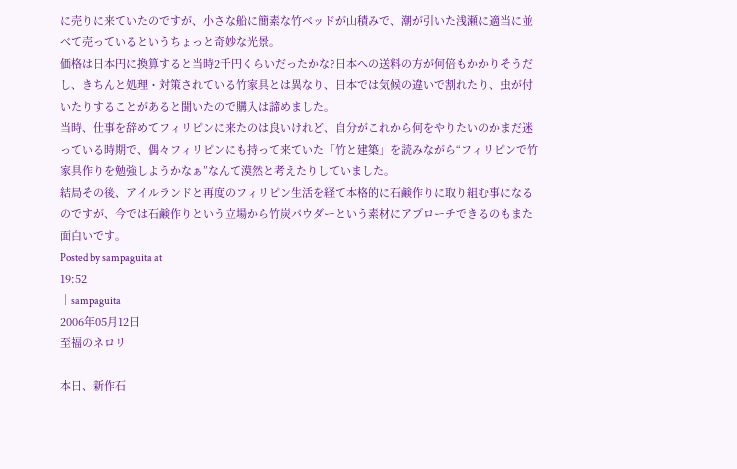に売りに来ていたのですが、小さな船に簡素な竹ベッドが山積みで、潮が引いた浅瀬に適当に並べて売っているというちょっと奇妙な光景。
価格は日本円に換算すると当時2千円くらいだったかな?日本への送料の方が何倍もかかりそうだし、きちんと処理・対策されている竹家具とは異なり、日本では気候の違いで割れたり、虫が付いたりすることがあると聞いたので購入は諦めました。
当時、仕事を辞めてフィリピンに来たのは良いけれど、自分がこれから何をやりたいのかまだ迷っている時期で、偶々フィリピンにも持って来ていた「竹と建築」を読みながら“フィリピンで竹家具作りを勉強しようかなぁ”なんて漠然と考えたりしていました。
結局その後、アイルランドと再度のフィリピン生活を経て本格的に石鹸作りに取り組む事になるのですが、今では石鹸作りという立場から竹炭パウダーという素材にアプローチできるのもまた面白いです。
Posted by sampaguita at
19:52
│sampaguita
2006年05月12日
至福のネロリ

本日、新作石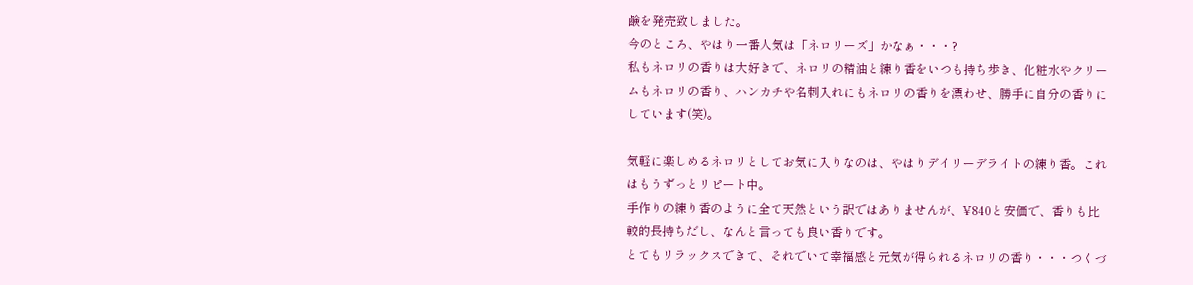鹸を発売致しました。
今のところ、やはり一番人気は「ネロリーズ」かなぁ・・・?
私もネロリの香りは大好きで、ネロリの精油と練り香をいつも持ち歩き、化粧水やクリームもネロリの香り、ハンカチや名刺入れにもネロリの香りを漂わせ、勝手に自分の香りにしています(笑)。

気軽に楽しめるネロリとしてお気に入りなのは、やはりデイリーデライトの練り香。これはもうずっとリピート中。
手作りの練り香のように全て天然という訳ではありませんが、¥840と安価で、香りも比較的長持ちだし、なんと言っても良い香りです。
とてもリラックスできて、それでいて幸福感と元気が得られるネロリの香り・・・つくづ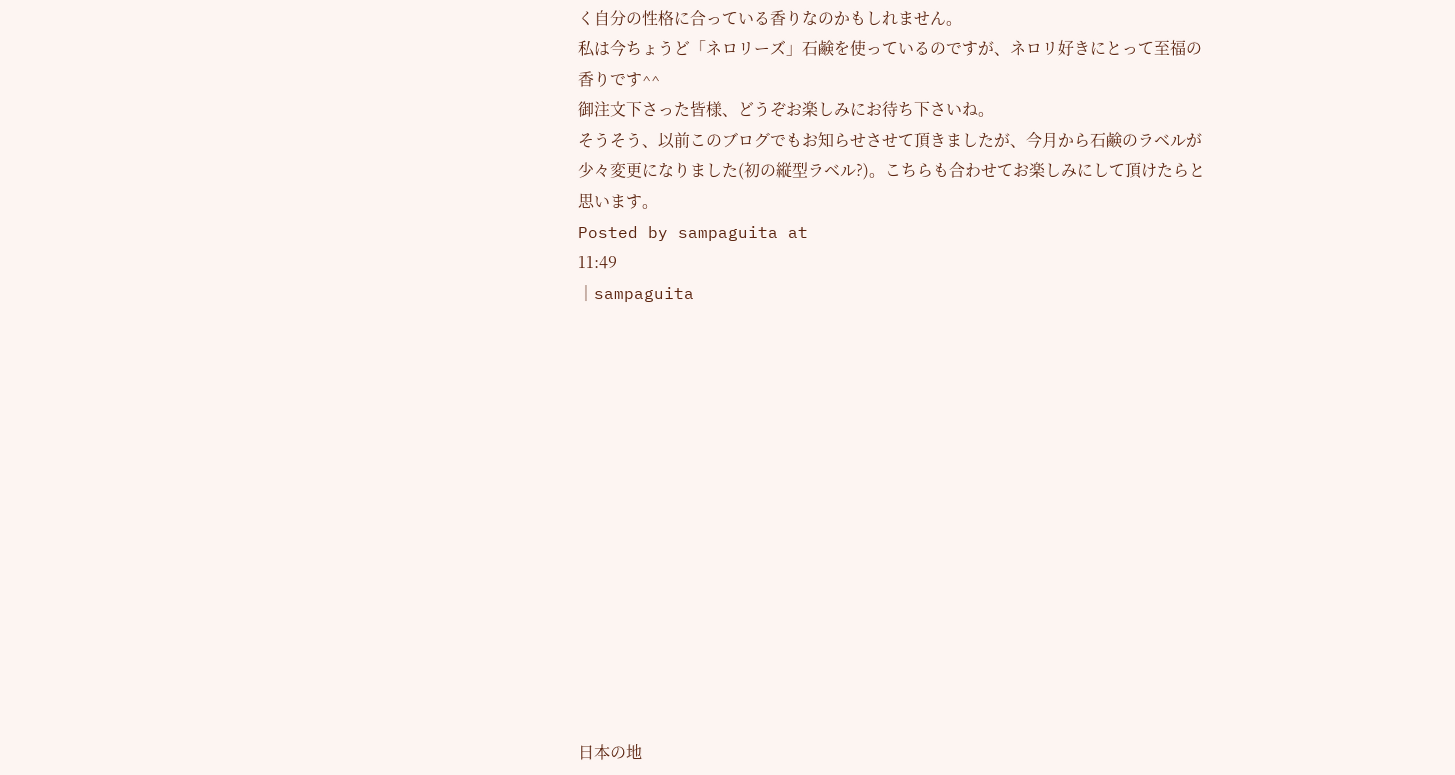く自分の性格に合っている香りなのかもしれません。
私は今ちょうど「ネロリーズ」石鹸を使っているのですが、ネロリ好きにとって至福の香りです^^
御注文下さった皆様、どうぞお楽しみにお待ち下さいね。
そうそう、以前このブログでもお知らせさせて頂きましたが、今月から石鹸のラベルが少々変更になりました(初の縦型ラベル?)。こちらも合わせてお楽しみにして頂けたらと思います。
Posted by sampaguita at
11:49
│sampaguita














日本の地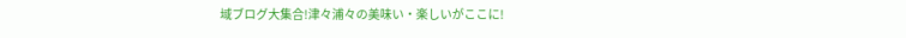域ブログ大集合!津々浦々の美味い・楽しいがここに!